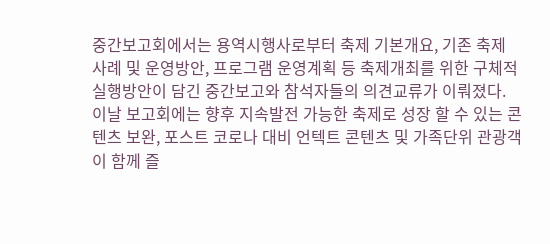중간보고회에서는 용역시행사로부터 축제 기본개요, 기존 축제 사례 및 운영방안, 프로그램 운영계획 등 축제개최를 위한 구체적 실행방안이 담긴 중간보고와 참석자들의 의견교류가 이뤄졌다.
이날 보고회에는 향후 지속발전 가능한 축제로 성장 할 수 있는 콘텐츠 보완, 포스트 코로나 대비 언텍트 콘텐츠 및 가족단위 관광객이 함께 즐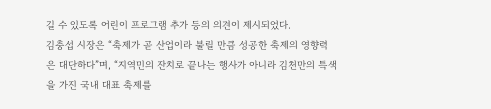길 수 있도록 어린이 프로그램 추가 등의 의견이 제시되었다.
김충섭 시장은 “축제가 곧 산업이라 불릴 만큼 성공한 축제의 영향력은 대단하다”며, “지역민의 잔치로 끝나는 행사가 아니라 김천만의 특색을 가진 국내 대표 축제를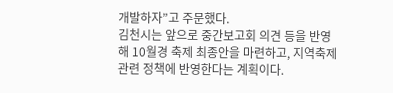개발하자”고 주문했다.
김천시는 앞으로 중간보고회 의견 등을 반영해 10월경 축제 최종안을 마련하고, 지역축제 관련 정책에 반영한다는 계획이다.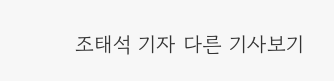조태석 기자 다른 기사보기